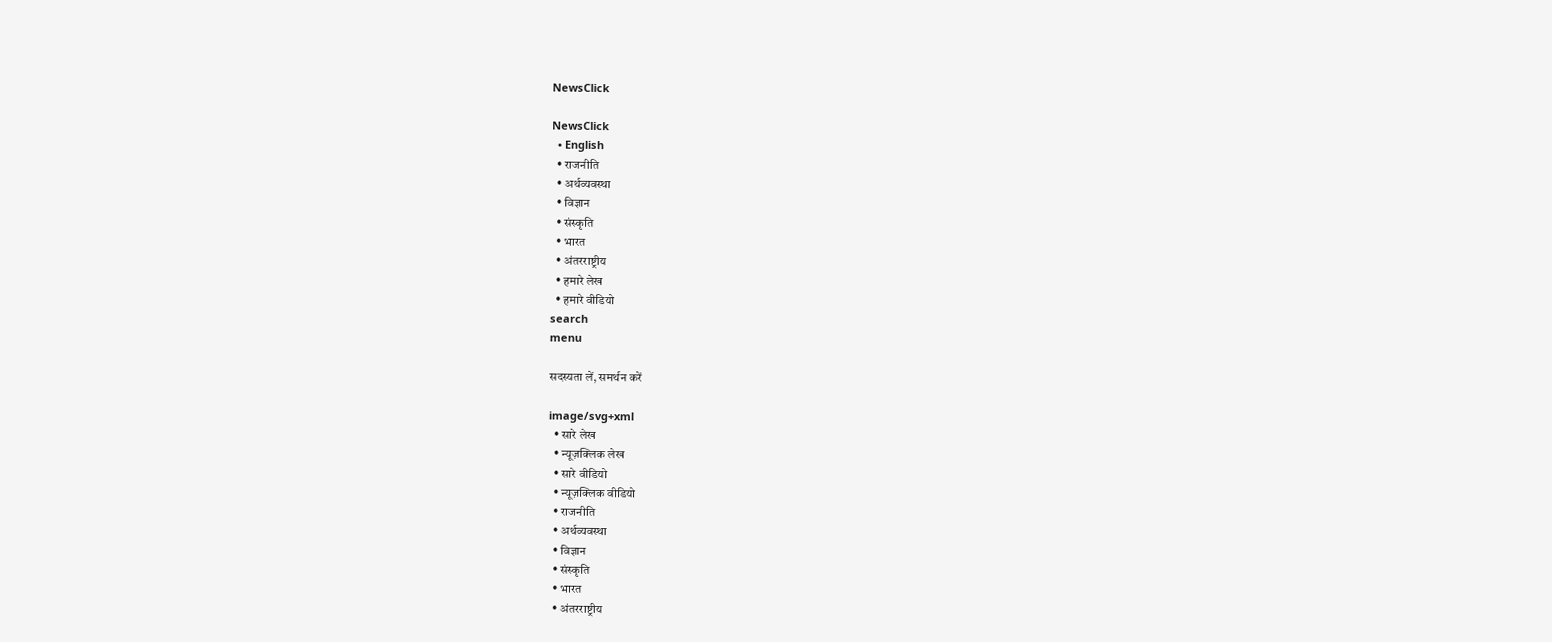NewsClick

NewsClick
  • English
  • राजनीति
  • अर्थव्यवस्था
  • विज्ञान
  • संस्कृति
  • भारत
  • अंतरराष्ट्रीय
  • हमारे लेख
  • हमारे वीडियो
search
menu

सदस्यता लें, समर्थन करें

image/svg+xml
  • सारे लेख
  • न्यूज़क्लिक लेख
  • सारे वीडियो
  • न्यूज़क्लिक वीडियो
  • राजनीति
  • अर्थव्यवस्था
  • विज्ञान
  • संस्कृति
  • भारत
  • अंतरराष्ट्रीय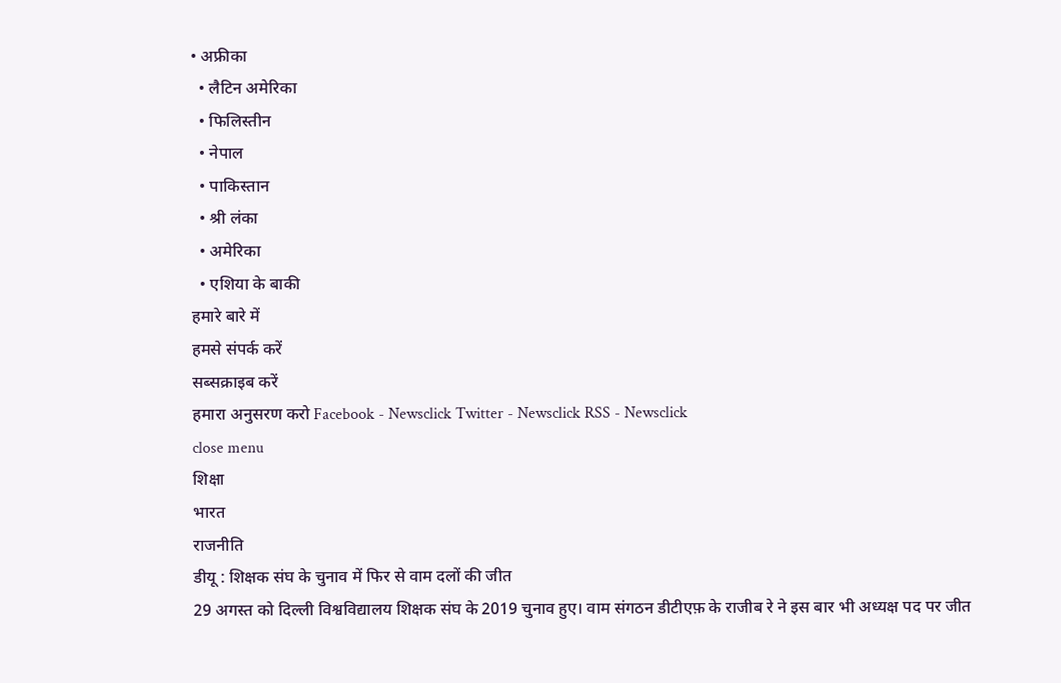• अफ्रीका
  • लैटिन अमेरिका
  • फिलिस्तीन
  • नेपाल
  • पाकिस्तान
  • श्री लंका
  • अमेरिका
  • एशिया के बाकी
हमारे बारे में
हमसे संपर्क करें
सब्सक्राइब करें
हमारा अनुसरण करो Facebook - Newsclick Twitter - Newsclick RSS - Newsclick
close menu
शिक्षा
भारत
राजनीति
डीयू : शिक्षक संघ के चुनाव में फिर से वाम दलों की जीत
29 अगस्त को दिल्ली विश्वविद्यालय शिक्षक संघ के 2019 चुनाव हुए। वाम संगठन डीटीएफ़ के राजीब रे ने इस बार भी अध्यक्ष पद पर जीत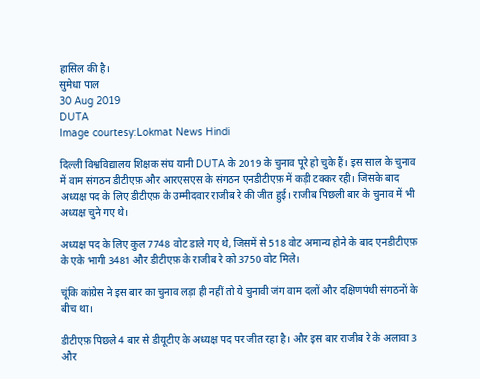हासिल की है।
सुमेधा पाल
30 Aug 2019
DUTA
Image courtesy:Lokmat News Hindi

दिल्ली विश्वविद्यालय शिक्षक संघ यानी DUTA के 2019 के चुनाव पूरे हो चुके हैं। इस साल के चुनाव में वाम संगठन डीटीएफ़ और आरएसएस के संगठन एनडीटीएफ़ में कड़ी टक्कर रही। जिसके बाद अध्यक्ष पद के लिए डीटीएफ़ के उम्मीदवार राजीब रे की जीत हुई। राजीब पिछली बार के चुनाव में भी अध्यक्ष चुने गए थे।

अध्यक्ष पद के लिए कुल 7748 वोट डाले गए थे, जिसमें से 518 वोट अमान्य होने के बाद एनडीटीएफ़ के एके भागी 3481 और डीटीएफ़ के राजीब रे को 3750 वोट मिले।

चूंकि कांग्रेस ने इस बार का चुनाव लड़ा ही नहीं तो ये चुनावी जंग वाम दलों और दक्षिणपंथी संगठनों के बीच था।

डीटीएफ़ पिछले 4 बार से डीयूटीए के अध्यक्ष पद पर जीत रहा है। और इस बार राजीब रे के अलावा 3 और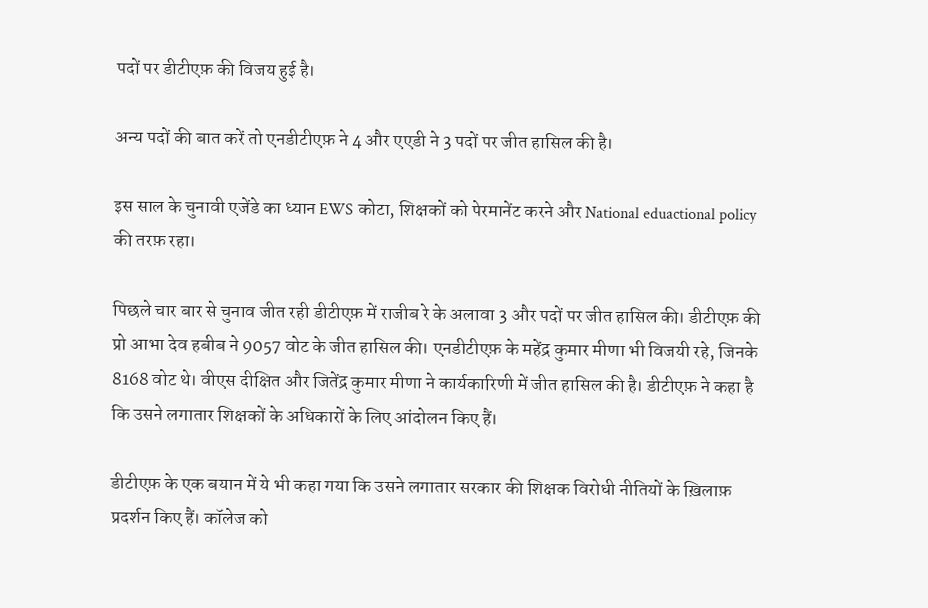पदों पर डीटीएफ़ की विजय हुई है।

अन्य पदों की बात करें तो एनडीटीएफ़ ने 4 और एएडी ने 3 पदों पर जीत हासिल की है।

इस साल के चुनावी एजेंडे का ध्यान EWS कोटा, शिक्षकों को पेरमानेंट करने और National eduactional policy की तरफ़ रहा।

पिछले चार बार से चुनाव जीत रही डीटीएफ़ में राजीब रे के अलावा 3 और पदों पर जीत हासिल की। डीटीएफ़ की प्रो आभा देव हबीब ने 9057 वोट के जीत हासिल की। एनडीटीएफ़ के महेंद्र कुमार मीणा भी विजयी रहे, जिनके 8168 वोट थे। वीएस दीक्षित और जितेंद्र कुमार मीणा ने कार्यकारिणी में जीत हासिल की है। डीटीएफ़ ने कहा है कि उसने लगातार शिक्षकों के अधिकारों के लिए आंदोलन किए हैं।

डीटीएफ़ के एक बयान में ये भी कहा गया कि उसने लगातार सरकार की शिक्षक विरोधी नीतियों के ख़िलाफ़ प्रदर्शन किए हैं। कॉलेज को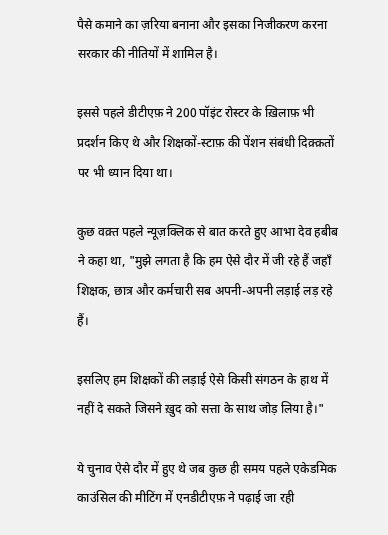पैसे कमाने का ज़रिया बनाना और इसका निजीकरण करना सरकार की नीतियों में शामिल है।

इससे पहले डीटीएफ़ ने 200 पॉइंट रोस्टर के ख़िलाफ़ भी प्रदर्शन किए थे और शिक्षकों-स्टाफ़ की पेंशन संबंधी दिक़्क़तों पर भी ध्यान दिया था।

कुछ वक़्त पहले न्यूज़क्लिक से बात करते हुए आभा देव हबीब ने कहा था, "मुझे लगता है कि हम ऐसे दौर में जी रहे हैं जहाँ शिक्षक, छात्र और कर्मचारी सब अपनी-अपनी लड़ाई लड़ रहे हैं।

इसलिए हम शिक्षकों की लड़ाई ऐसे किसी संगठन के हाथ में नहीं दे सकते जिसने ख़ुद को सत्ता के साथ जोड़ लिया है।"

ये चुनाव ऐसे दौर में हुए थे जब कुछ ही समय पहले एकेडमिक काउंसिल की मीटिंग में एनडीटीएफ़ ने पढ़ाई जा रही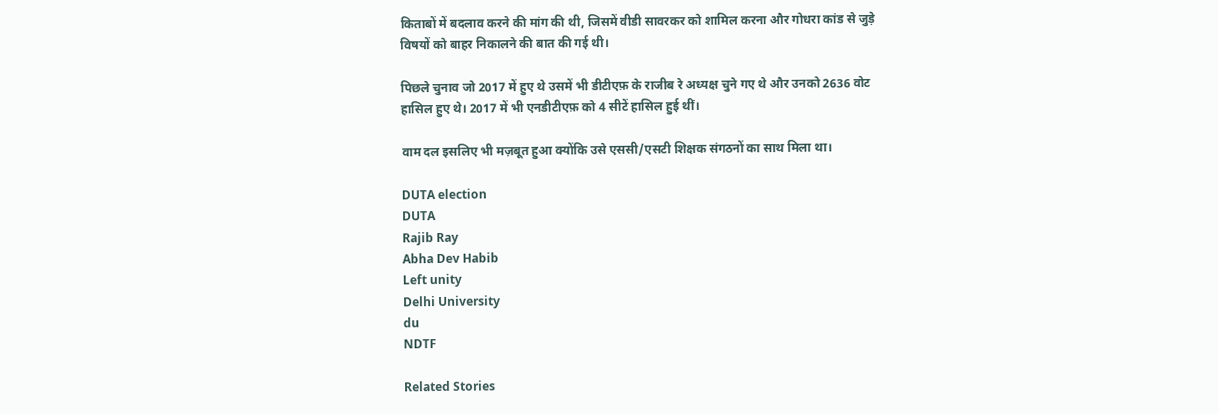किताबों में बदलाव करने की मांग की थी, जिसमें वीडी सावरकर को शामिल करना और गोधरा कांड से जुड़े विषयों को बाहर निकालने की बात की गई थी।

पिछले चुनाव जो 2017 में हुए थे उसमें भी डीटीएफ़ के राजीब रे अध्यक्ष चुने गए थे और उनको 2636 वोट हासिल हुए थे। 2017 में भी एनडीटीएफ़ को 4 सीटें हासिल हुई थीं।

वाम दल इसलिए भी मज़बूत हुआ क्योंकि उसे एससी/एसटी शिक्षक संगठनों का साथ मिला था।

DUTA election
DUTA
Rajib Ray
Abha Dev Habib
Left unity
Delhi University
du
NDTF

Related Stories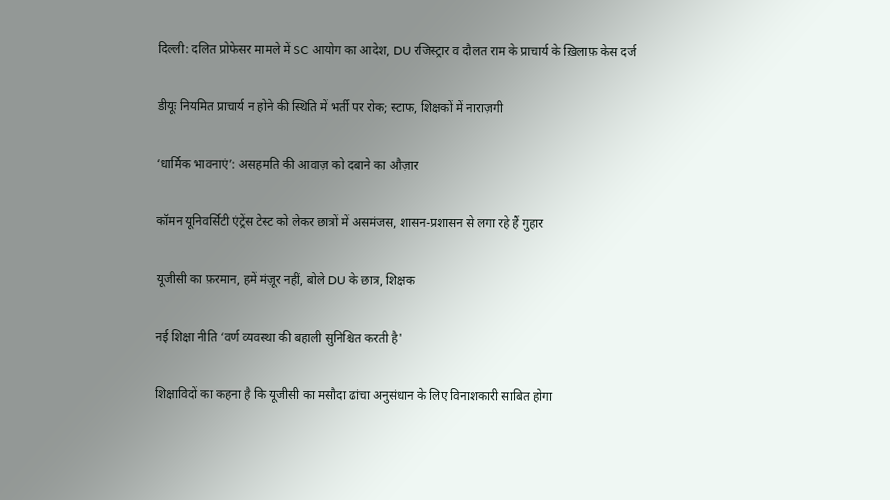दिल्ली: दलित प्रोफेसर मामले में SC आयोग का आदेश, DU रजिस्ट्रार व दौलत राम के प्राचार्य के ख़िलाफ़ केस दर्ज

डीयूः नियमित प्राचार्य न होने की स्थिति में भर्ती पर रोक; स्टाफ, शिक्षकों में नाराज़गी

‘धार्मिक भावनाएं’: असहमति की आवाज़ को दबाने का औज़ार

कॉमन यूनिवर्सिटी एंट्रेंस टेस्ट को लेकर छात्रों में असमंजस, शासन-प्रशासन से लगा रहे हैं गुहार

यूजीसी का फ़रमान, हमें मंज़ूर नहीं, बोले DU के छात्र, शिक्षक

नई शिक्षा नीति ‘वर्ण व्यवस्था की बहाली सुनिश्चित करती है'

शिक्षाविदों का कहना है कि यूजीसी का मसौदा ढांचा अनुसंधान के लिए विनाशकारी साबित होगा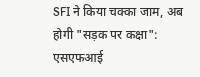SFI ने किया चक्का जाम, अब होगी "सड़क पर कक्षा": एसएफआई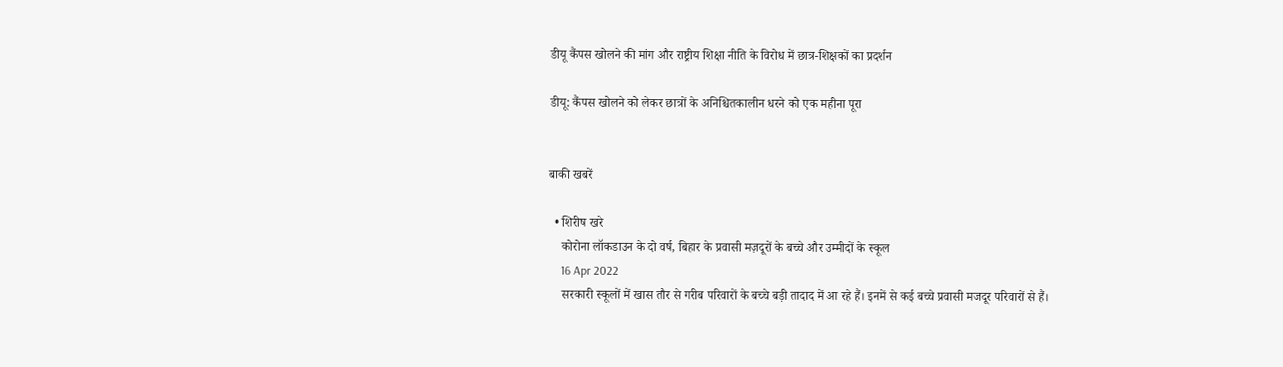डीयू कैंपस खोलने की मांग और राष्ट्रीय शिक्षा नीति के विरोध में छात्र-शिक्षकों का प्रदर्शन

डीयू: कैंपस खोलने को लेकर छात्रों के अनिश्चितकालीन धरने को एक महीना पूरा


बाकी खबरें

  • शिरीष खरे
    कोरोना लॉकडाउन के दो वर्ष, बिहार के प्रवासी मज़दूरों के बच्चे और उम्मीदों के स्कूल
    16 Apr 2022
    सरकारी स्कूलों में खास तौर से गरीब परिवारों के बच्चे बड़ी तादाद में आ रहे हैं। इनमें से कई बच्चे प्रवासी मजदूर परिवारों से हैं।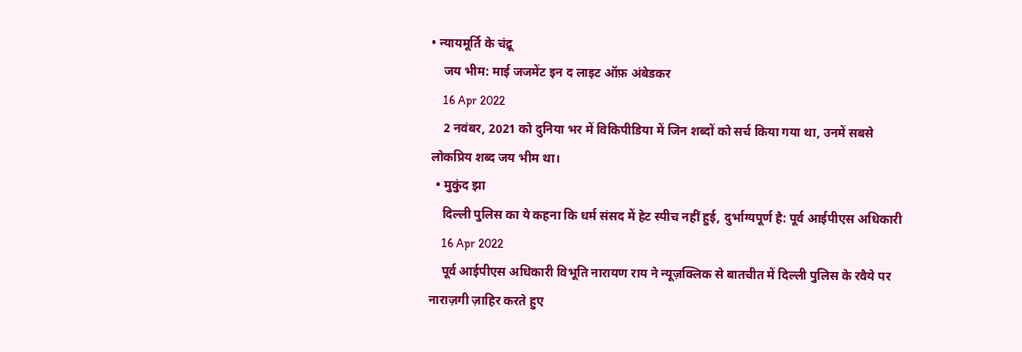• न्यायमूर्ति के चंद्रू
    जय भीम: माई जजमेंट इन द लाइट ऑफ़ अंबेडकर
    16 Apr 2022
    2 नवंबर, 2021 को दुनिया भर में विकिपीडिया में जिन शब्दों को सर्च किया गया था, उनमें सबसे लोकप्रिय शब्द जय भीम था।
  • मुकुंद झा
    दिल्ली पुलिस का ये कहना कि धर्म संसद में हेट स्पीच नहीं हुई, दुर्भाग्यपूर्ण है: पूर्व आईपीएस अधिकारी
    16 Apr 2022
    पूर्व आईपीएस अधिकारी विभूति नारायण राय ने न्यूज़क्लिक से बातचीत में दिल्ली पुलिस के रवैये पर नाराज़गी ज़ाहिर करते हुए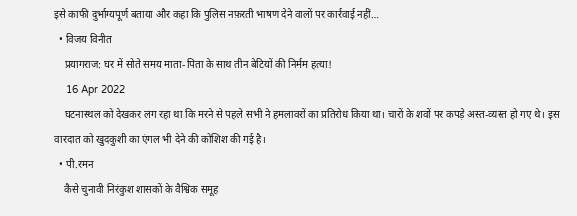इसे काफी दुर्भाग्यपूर्ण बताया और कहा कि पुलिस नफ़रती भाषण देने वालों पर कार्रवाई नहीं…
  • विजय विनीत
    प्रयागराज: घर में सोते समय माता-पिता के साथ तीन बेटियों की निर्मम हत्या!
    16 Apr 2022
    घटनास्थल को देखकर लग रहा था कि मरने से पहले सभी ने हमलावरों का प्रतिरोध किया था। चारों के शवों पर कपड़े अस्त-व्यस्त हो गए थे। इस वारदात को खुदकुशी का एंगल भी देने की कोशिश की गई है।
  • पी.रमन
    कैसे चुनावी निरंकुश शासकों के वैश्विक समूह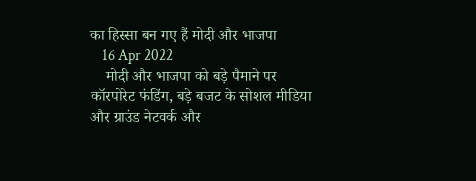का हिस्सा बन गए हैं मोदी और भाजपा
    16 Apr 2022
    मोदी और भाजपा को बड़े पैमाने पर कॉरपोरेट फंडिंग, बड़े बजट के सोशल मीडिया और ग्राउंड नेटवर्क और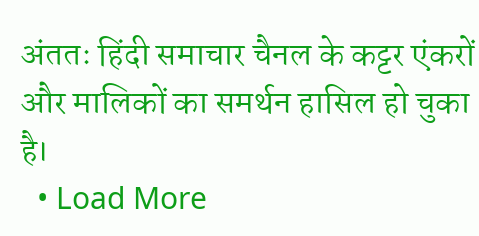अंततः हिंदी समाचार चैनल के कट्टर एंकरों और मालिकों का समर्थन हासिल हो चुका है।
  • Load More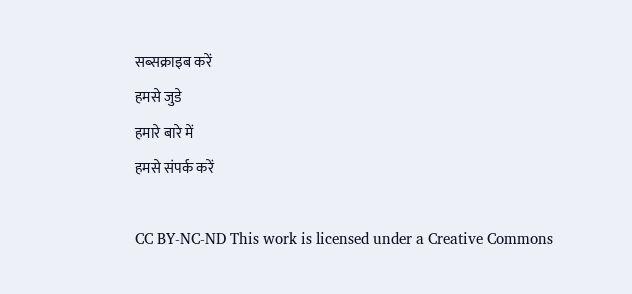सब्सक्राइब करें
हमसे जुडे
हमारे बारे में
हमसे संपर्क करें

CC BY-NC-ND This work is licensed under a Creative Commons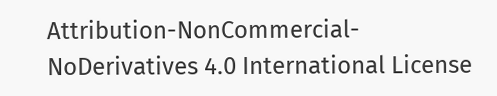Attribution-NonCommercial-NoDerivatives 4.0 International License